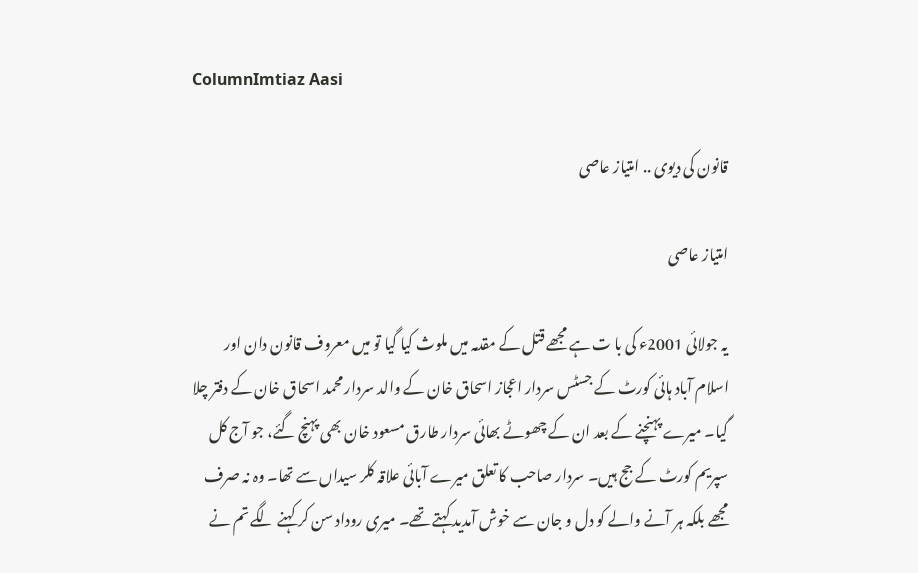ColumnImtiaz Aasi

قانون کی دیوی .. امتیاز عاصی

امتیاز عاصی

یہ جولائی 2001ء کی با ت ہے مجھے قتل کے مقدمہ میں ملوث کیا گیا تو میں معروف قانون دان اور اسلام آباد ہائی کورٹ کے جسٹس سردار اعجاز اسحاق خان کے والد سردار محمد اسحاق خان کے دفتر چلا گیا۔ میرے پہنچنے کے بعد ان کے چھوٹے بھائی سردار طارق مسعود خان بھی پہنچ گئے، جو آج کل سپریم کورٹ کے جج ہیں۔ سردار صاحب کا تعلق میرے آبائی علاقہ کلر سیداں سے تھا۔ وہ نہ صرف مجھے بلکہ ہر آنے والے کو دل و جان سے خوش آمدید کہتے تھے۔ میری روداد سن کر کہنے لگے تم نے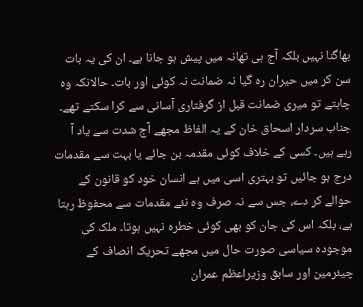بھاگنا نہیں بلکہ آج ہی تھانہ میں پیش ہو جانا ہے۔ ان کی یہ بات سن کر میں حیران رہ گیا نہ ضمانت نہ کوئی اور بات۔ حالانکہ وہ چاہتے تو میری ضمانت قبل از گرفتاری آسانی سے کرا سکتے تھے۔ جناب سردار اسحاق خان کے یہ الفاظ مجھے آج شدت سے یاد آ رہے ہیں۔ کسی کے خلاف کوئی مقدمہ بن جائے یا بہت سے مقدمات درج ہو جائیں تو بہتری اسی میں ہے انسان خود کو قانون کے حوالے کر دے، جس سے نہ صرف وہ نئے مقدمات سے محفوظ رہتا ہے، بلکہ اس کی جان کو بھی کوئی خطرہ نہیں ہوتا۔ ملک کی موجودہ سیاسی صورت حال میں مجھے تحریک انصاف کے چیئرمین اور سابق وزیراعظم عمران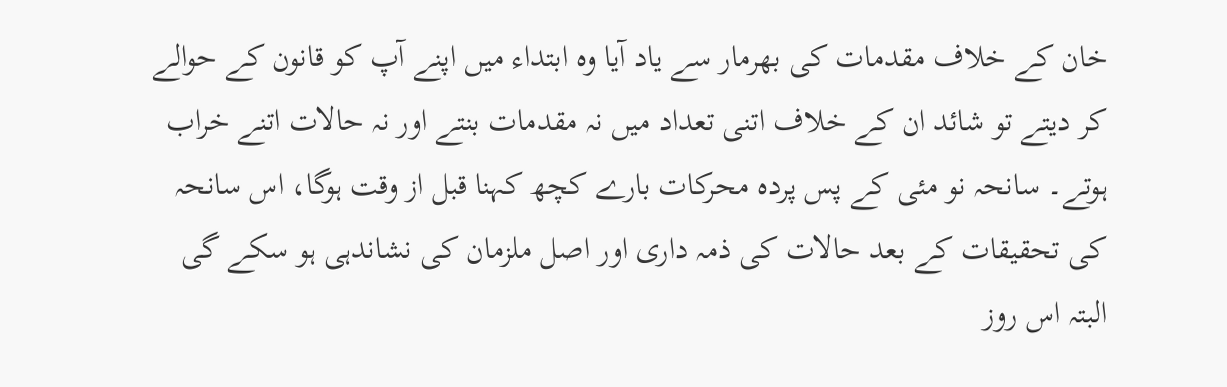خان کے خلاف مقدمات کی بھرمار سے یاد آیا وہ ابتداء میں اپنے آپ کو قانون کے حوالے کر دیتے تو شائد ان کے خلاف اتنی تعداد میں نہ مقدمات بنتے اور نہ حالات اتنے خراب ہوتے۔ سانحہ نو مئی کے پس پردہ محرکات بارے کچھ کہنا قبل از وقت ہوگا، اس سانحہ کی تحقیقات کے بعد حالات کی ذمہ داری اور اصل ملزمان کی نشاندہی ہو سکے گی البتہ اس روز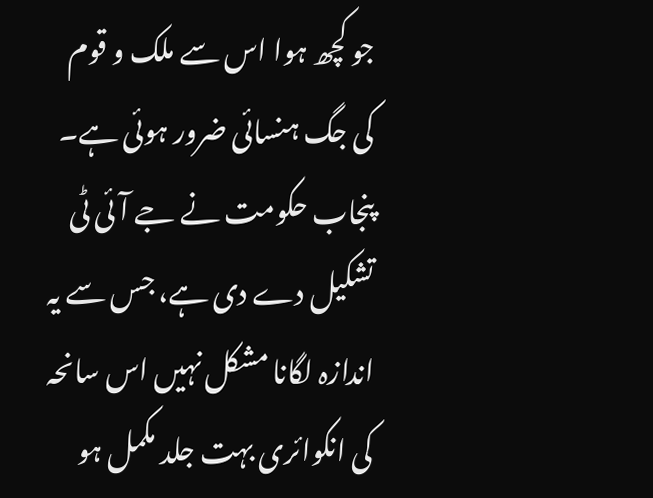جو کچھ ہوا اس سے ملک و قوم کی جگ ہنسائی ضرور ہوئی ہے۔ پنجاب حکومت نے جے آئی ٹی تشکیل دے دی ہے، جس سے یہ اندازہ لگانا مشکل نہیں اس سانحہ کی انکوائری بہت جلد مکمل ہو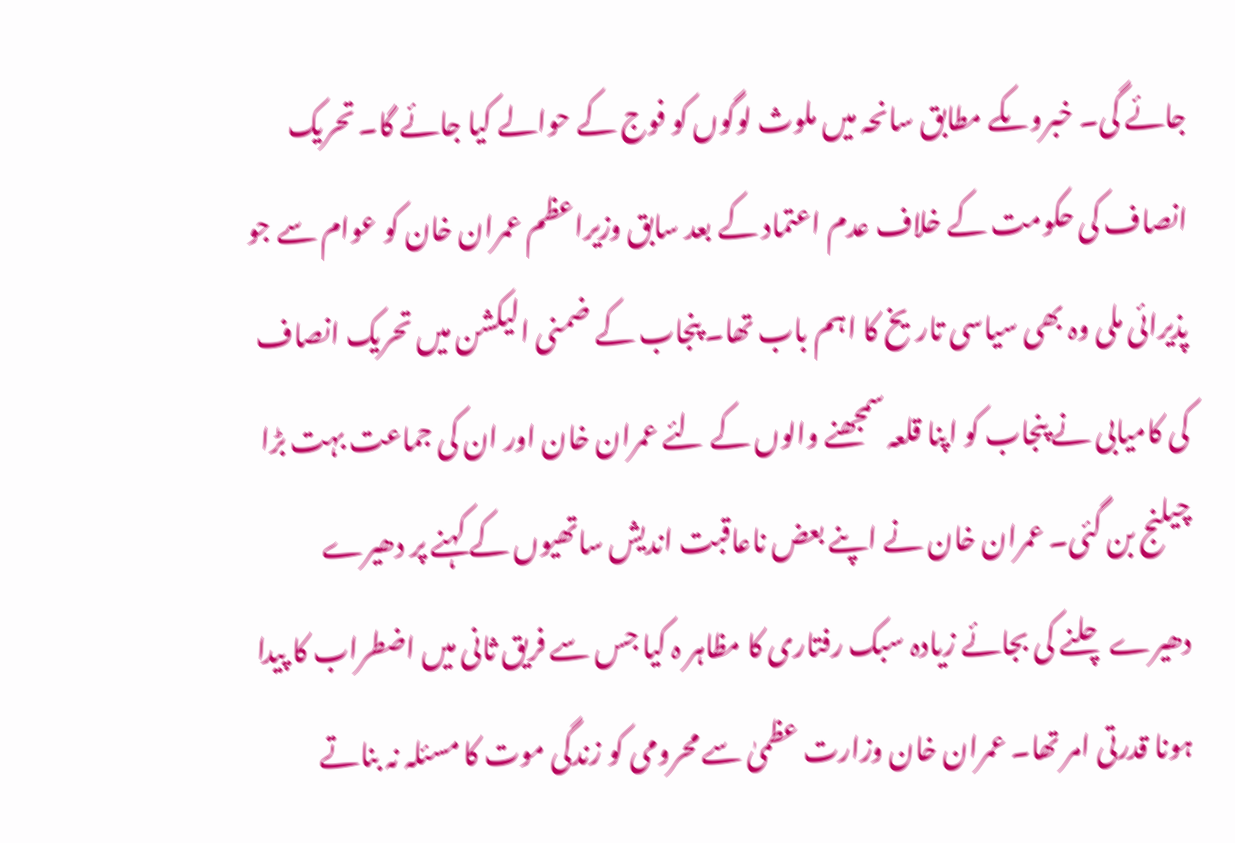جائے گی۔ خبروںکے مطابق سانحہ میں ملوث لوگوں کو فوج کے حوالے کیا جائے گا۔ تحریک انصاف کی حکومت کے خلاف عدم اعتماد کے بعد سابق وزیراعظم عمران خان کو عوام سے جو پذیرائی ملی وہ بھی سیاسی تاریخ کا اہم باب تھا۔ پنجاب کے ضمنی الیکشن میں تحریک انصاف کی کامیابی نے پنجاب کو اپنا قلعہ سمجھنے والوں کے لئے عمران خان اور ان کی جماعت بہت بڑا چیلنج بن گئی۔ عمران خان نے اپنے بعض ناعاقبت اندیش ساتھیوں کے کہنے پر دھیرے دھیرے چلنے کی بجائے زیادہ سبک رفتاری کا مظاہر ہ کیا جس سے فریق ثانی میں اضطراب کا پیدا ہونا قدرتی امر تھا۔ عمران خان وزارت عظمیٰ سے محرومی کو زندگی موت کا مسئلہ نہ بناتے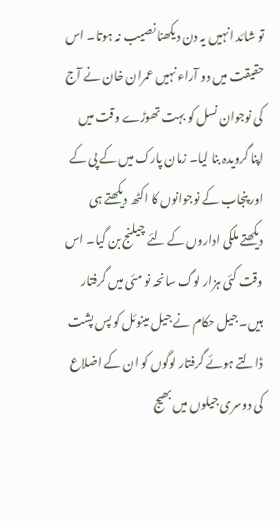تو شائد انہیں یہ دن دیکھنا نصیب نہ ہوتا۔ اس حقیقت میں دو آراء نہیں عمران خان نے آج کی نوجوان نسل کو بہت تھوڑے وقت میں اپنا گرویدہ بنا لیا۔ زمان پارک میں کے پی کے اور پنجاب کے نوجوانوں کا اکٹھ دیکھتے ہی دیکھتے ملکی اداروں کے لئے چیلنج بن گیا۔ اس وقت کئی ہزار لوگ سانحہ نو مئی میں گرفتار ہیں۔ جیل حکام نے جیل مینوئل کو پس پشت ڈالتے ہوئے گرفتار لوگوں کو ان کے اضلاع کی دوسری جیلوں میں بھیج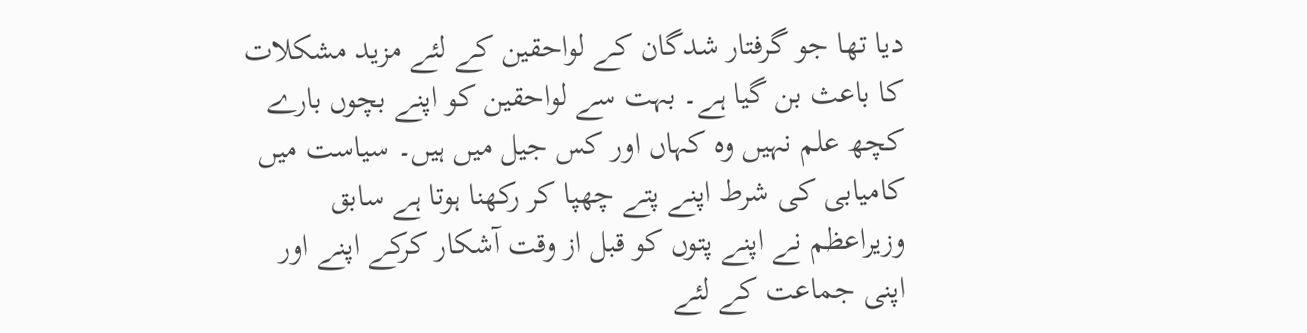دیا تھا جو گرفتار شدگان کے لواحقین کے لئے مزید مشکلات کا باعث بن گیا ہے۔ بہت سے لواحقین کو اپنے بچوں بارے کچھ علم نہیں وہ کہاں اور کس جیل میں ہیں۔ سیاست میں کامیابی کی شرط اپنے پتے چھپا کر رکھنا ہوتا ہے سابق وزیراعظم نے اپنے پتوں کو قبل از وقت آشکار کرکے اپنے اور اپنی جماعت کے لئے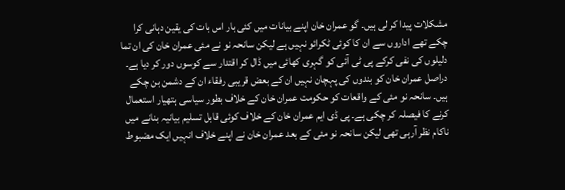مشکلات پیدا کر لی ہیں۔ گو عمران خان اپنے بیانات میں کئی بار اس بات کی یقین دہانی کرا چکے تھے اداروں سے ان کا کوئی ٹکرائو نہیں ہے لیکن سانحہ نو نے مئی عمران خان کی ان تما دلیلوں کی نفی کرکے پی ٹی آئی کو گہری کھائی میں ڈال کر اقتدار سے کوسوں دور کر دیا ہے۔ دراصل عمران خان کو بندوں کی پہچان نہیں ان کے بعض قریبی رفقاء ان کے دشمن بن چکے ہیں۔ سانحہ نو مئی کے واقعات کو حکومت عمران خان کے خلاف بطور سیاسی ہتھیار استعمال کرنے کا فیصلہ کر چکی ہے۔ پی ڈی ایم عمران خان کے خلاف کوئی قابل تسلیم بیانیہ بنانے میں ناکام نظر آرہی تھی لیکن سانحہ نو مئی کے بعد عمران خان نے اپنے خلاف انہیں ایک مضبوط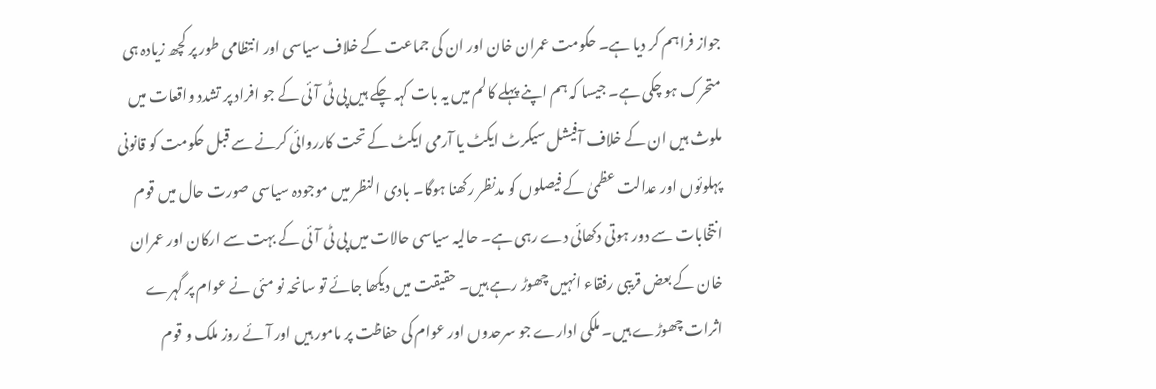جواز فراہم کر دیا ہے۔ حکومت عمران خان اور ان کی جماعت کے خلاف سیاسی اور انتظامی طور پر کچھ زیادہ ہی متحرک ہو چکی ہے۔ جیسا کہ ہم اپنے پہلے کالم میں یہ بات کہہ چکے ہیں پی ٹی آئی کے جو افراد پر تشدد واقعات میں ملوث ہیں ان کے خلاف آفیشل سیکرٹ ایکٹ یا آرمی ایکٹ کے تحت کارروائی کرنے سے قبل حکومت کو قانونی پہلوئوں اور عدالت عظمیٰ کے فیصلوں کو مدنظر رکھنا ہوگا۔ بادی النظر میں موجودہ سیاسی صورت حال میں قوم انتخابات سے دور ہوتی دکھائی دے رہی ہے۔ حالیہ سیاسی حالات میں پی ٹی آئی کے بہت سے ارکان اور عمران خان کے بعض قریبی رفقاء انہیں چھوڑ رہے ہیں۔ حقیقت میں دیکھا جائے تو سانحہ نو مئی نے عوام پر گہرے اثرات چھوڑے ہیں۔ ملکی ادارے جو سرحدوں اور عوام کی حفاظت پر مامور ہیں اور آئے روز ملک و قوم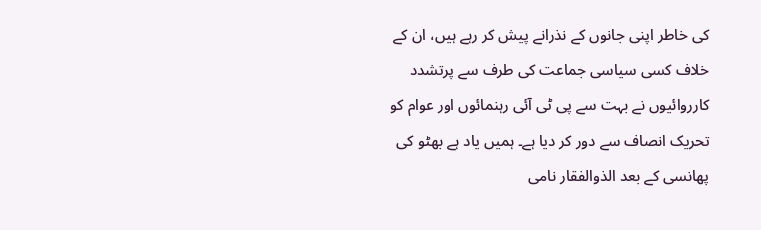کی خاطر اپنی جانوں کے نذرانے پیش کر رہے ہیں، ان کے خلاف کسی سیاسی جماعت کی طرف سے پرتشدد کارروائیوں نے بہت سے پی ٹی آئی رہنمائوں اور عوام کو تحریک انصاف سے دور کر دیا ہے۔ ہمیں یاد ہے بھٹو کی پھانسی کے بعد الذوالفقار نامی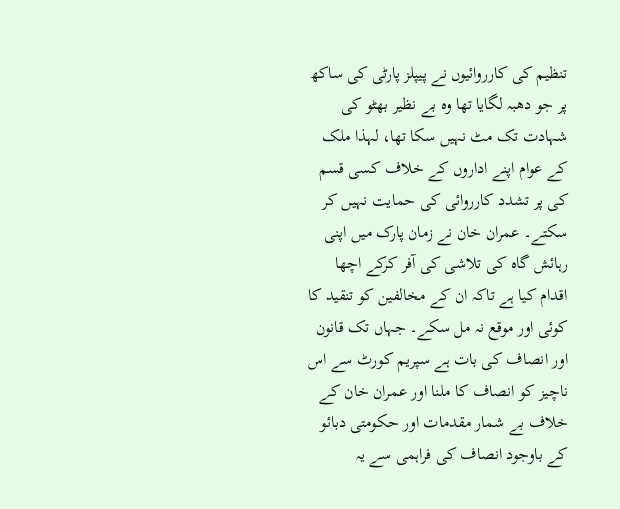تنظیم کی کارروائیوں نے پیپلز پارٹی کی ساکھ پر جو دھبہ لگایا تھا وہ بے نظیر بھٹو کی شہادت تک مٹ نہیں سکا تھا، لہذا ملک کے عوام اپنے اداروں کے خلاف کسی قسم کی پر تشدد کارروائی کی حمایت نہیں کر سکتے۔ عمران خان نے زمان پارک میں اپنی رہائش گاہ کی تلاشی کی آفر کرکے اچھا اقدام کیا ہے تاکہ ان کے مخالفین کو تنقید کا کوئی اور موقع نہ مل سکے۔ جہاں تک قانون اور انصاف کی بات ہے سپریم کورٹ سے اس ناچیز کو انصاف کا ملنا اور عمران خان کے خلاف بے شمار مقدمات اور حکومتی دبائو کے باوجود انصاف کی فراہمی سے یہ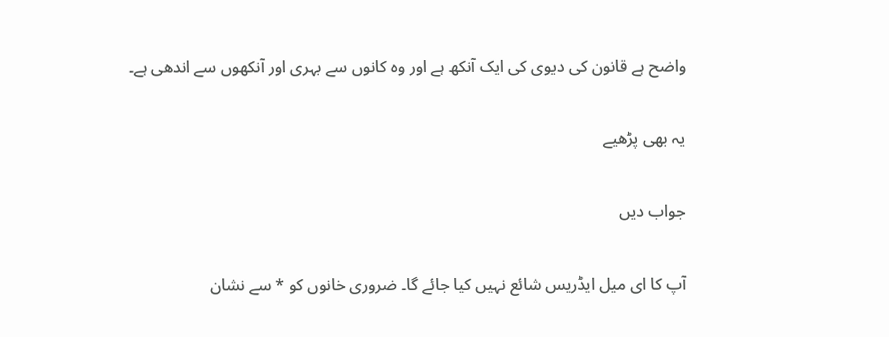واضح ہے قانون کی دیوی کی ایک آنکھ ہے اور وہ کانوں سے بہری اور آنکھوں سے اندھی ہے۔

یہ بھی پڑھیے

جواب دیں

آپ کا ای میل ایڈریس شائع نہیں کیا جائے گا۔ ضروری خانوں کو * سے نشان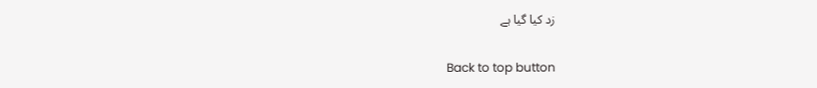زد کیا گیا ہے

Back to top button